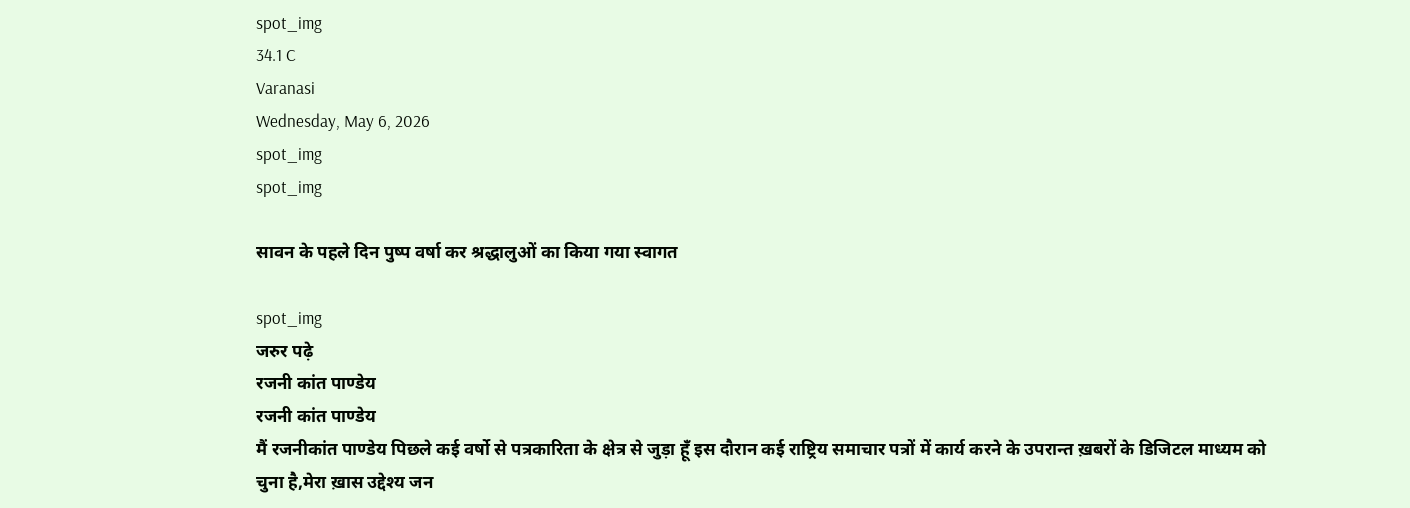spot_img
34.1 C
Varanasi
Wednesday, May 6, 2026
spot_img
spot_img

सावन के पहले दिन पुष्प वर्षा कर श्रद्धालुओं का किया गया स्वागत

spot_img
जरुर पढ़े
रजनी कांत पाण्डेय
रजनी कांत पाण्डेय
मैं रजनीकांत पाण्डेय पिछले कई वर्षो से पत्रकारिता के क्षेत्र से जुड़ा हूँ इस दौरान कई राष्ट्रिय समाचार पत्रों में कार्य करने के उपरान्त ख़बरों के डिजिटल माध्यम को चुना है,मेरा ख़ास उद्देश्य जन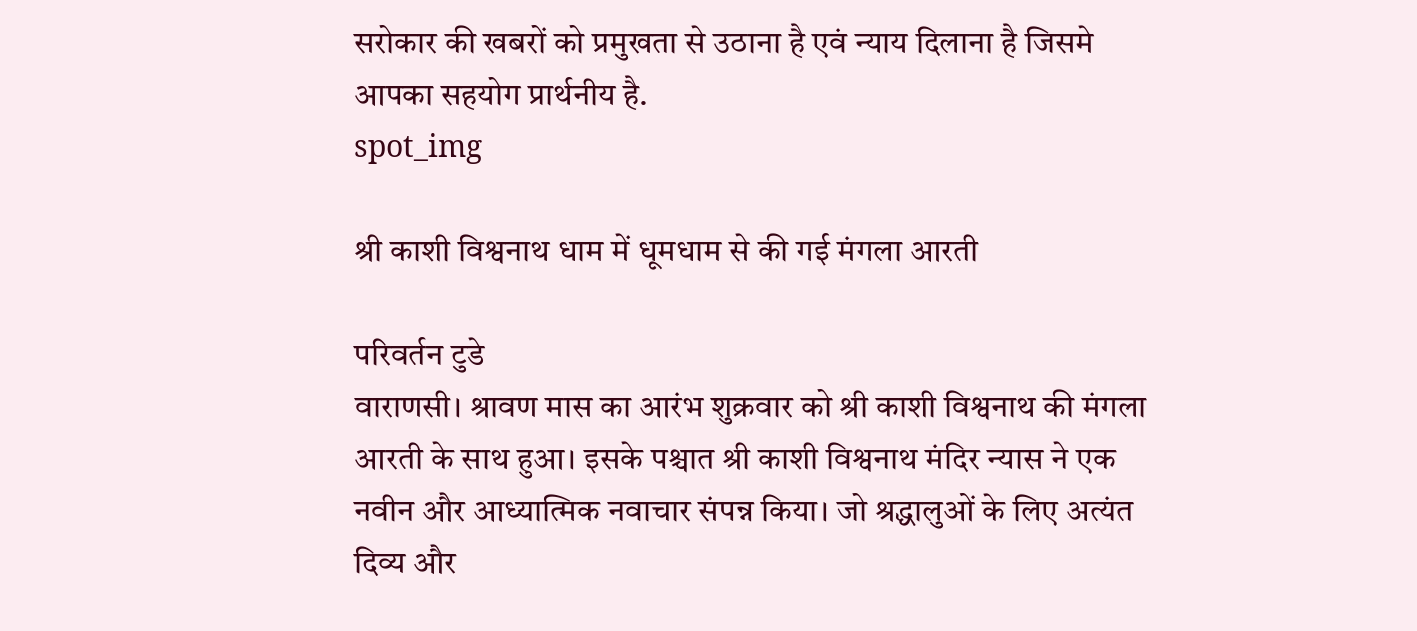सरोकार की खबरों को प्रमुखता से उठाना है एवं न्याय दिलाना है जिसमे आपका सहयोग प्रार्थनीय है.
spot_img

श्री काशी विश्वनाथ धाम में धूमधाम से की गई मंगला आरती

परिवर्तन टुडे
वाराणसी। श्रावण मास का आरंभ शुक्रवार को श्री काशी विश्वनाथ की मंगला आरती के साथ हुआ। इसके पश्चात श्री काशी विश्वनाथ मंदिर न्यास ने एक नवीन और आध्यात्मिक नवाचार संपन्न किया। जो श्रद्धालुओं के लिए अत्यंत दिव्य और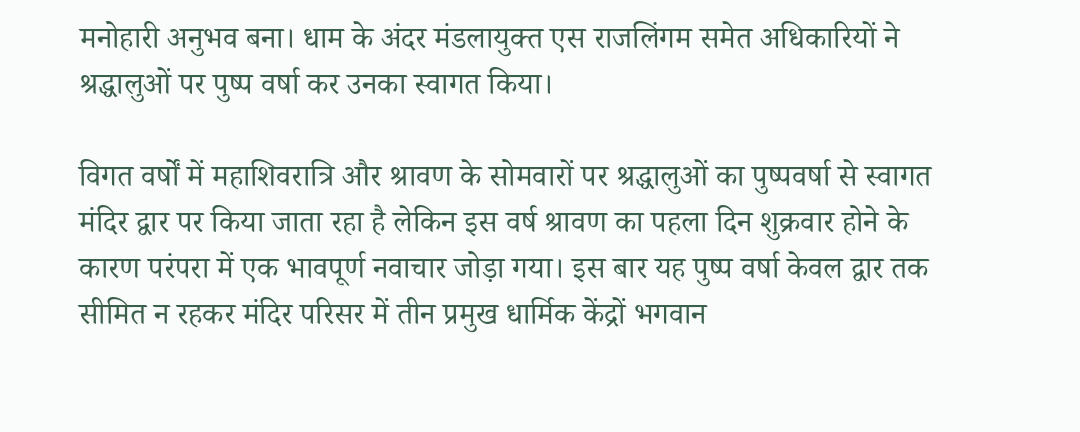मनोहारी अनुभव बना। धाम के अंदर मंडलायुक्त एस राजलिंगम समेत अधिकारियों ने श्रद्धालुओं पर पुष्प वर्षा कर उनका स्वागत किया।

विगत वर्षों में महाशिवरात्रि और श्रावण के सोमवारों पर श्रद्धालुओं का पुष्पवर्षा से स्वागत मंदिर द्वार पर किया जाता रहा है लेकिन इस वर्ष श्रावण का पहला दिन शुक्रवार होने के कारण परंपरा में एक भावपूर्ण नवाचार जोड़ा गया। इस बार यह पुष्प वर्षा केवल द्वार तक सीमित न रहकर मंदिर परिसर में तीन प्रमुख धार्मिक केंद्रों भगवान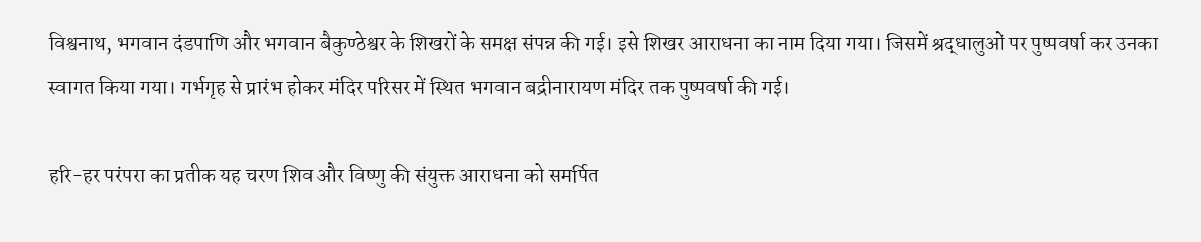विश्वनाथ, भगवान दंडपाणि और भगवान बैकुण्ठेश्वर के शिखरों के समक्ष संपन्न की गई। इसे शिखर आराधना का नाम दिया गया। जिसमें श्रद्धालुओं पर पुष्पवर्षा कर उनका स्वागत किया गया। गर्भगृह से प्रारंभ होकर मंदिर परिसर में स्थित भगवान बद्रीनारायण मंदिर तक पुष्पवर्षा की गई।

हरि-हर परंपरा का प्रतीक यह चरण शिव और विष्णु की संयुक्त आराधना को समर्पित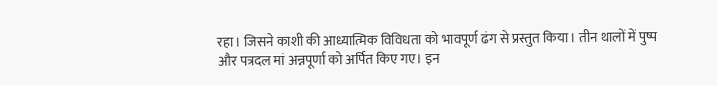रहा। जिसने काशी की आध्यात्मिक विविधता को भावपूर्ण ढंग से प्रस्तुत किया। तीन थालों में पुष्प और पत्रदल मां अन्नपूर्णा को अर्पित किए गए। इन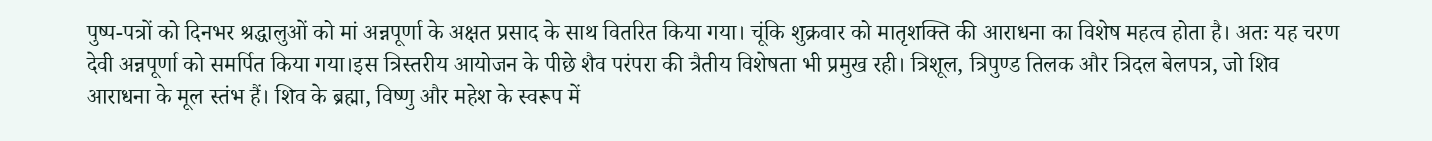पुष्प-पत्रों को दिनभर श्रद्धालुओं को मां अन्नपूर्णा के अक्षत प्रसाद के साथ वितरित किया गया। चूंकि शुक्रवार को मातृशक्ति की आराधना का विशेष महत्व होता है। अतः यह चरण देवी अन्नपूर्णा को समर्पित किया गया।इस त्रिस्तरीय आयोजन के पीछे शैव परंपरा की त्रैतीय विशेषता भी प्रमुख रही। त्रिशूल, त्रिपुण्ड तिलक और त्रिदल बेलपत्र, जो शिव आराधना के मूल स्तंभ हैं। शिव के ब्रह्मा, विष्णु और महेश के स्वरूप में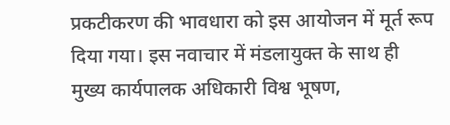प्रकटीकरण की भावधारा को इस आयोजन में मूर्त रूप दिया गया। इस नवाचार में मंडलायुक्त के साथ ही मुख्य कार्यपालक अधिकारी विश्व भूषण,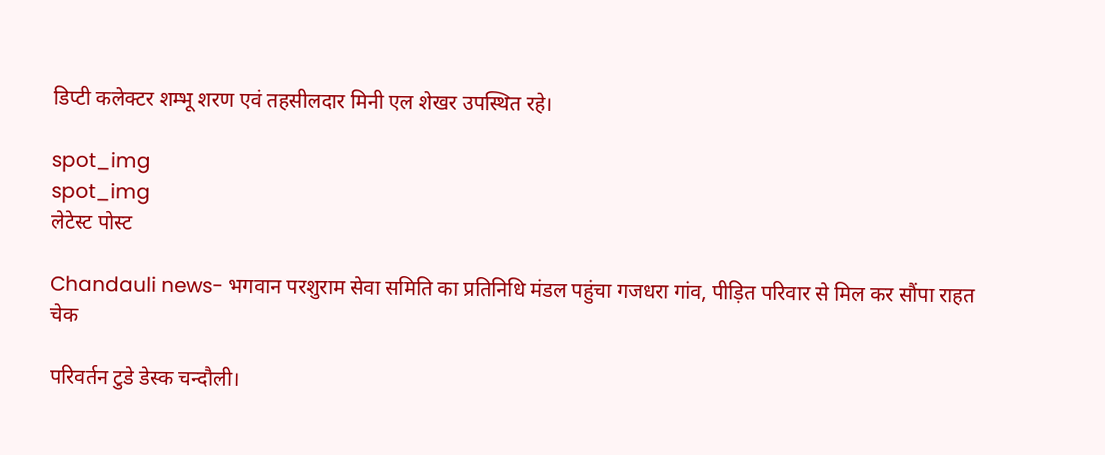डिप्टी कलेक्टर शम्भू शरण एवं तहसीलदार मिनी एल शेखर उपस्थित रहे।

spot_img
spot_img
लेटेस्ट पोस्ट

Chandauli news- भगवान परशुराम सेवा समिति का प्रतिनिधि मंडल पहुंचा गजधरा गांव, पीड़ित परिवार से मिल कर सौंपा राहत चेक

परिवर्तन टुडे डेस्क चन्दौली।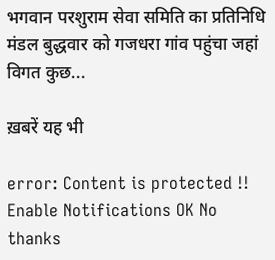भगवान परशुराम सेवा समिति का प्रतिनिधि मंडल बुद्धवार को गजधरा गांव पहुंचा जहां विगत कुछ...

ख़बरें यह भी

error: Content is protected !!
Enable Notifications OK No thanks